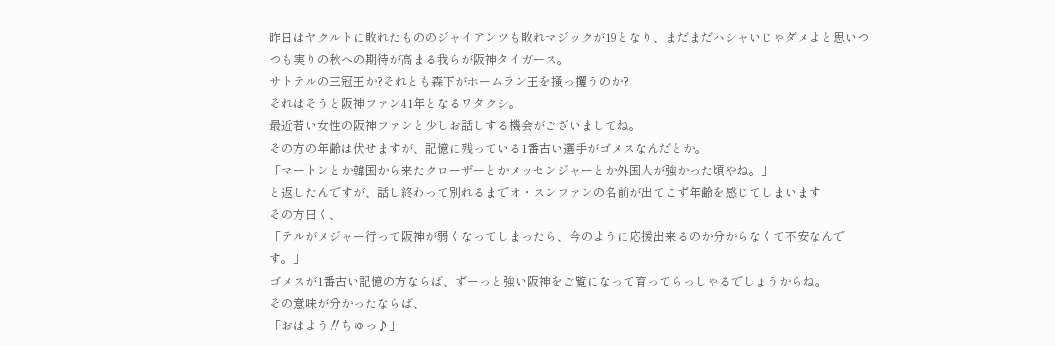昨日はヤクルトに敗れたもののジャイアンツも敗れマジックが19となり、まだまだハシャいじゃダメよと思いつつも実りの秋への期待が高まる我らが阪神タイガース。
サトテルの三冠王か?それとも森下がホームラン王を掻っ攫うのか?
それはそうと阪神ファン41年となるワタクシ。
最近若い女性の阪神ファンと少しお話しする機会がございましてね。
その方の年齢は伏せますが、記憶に残っている1番古い選手がゴメスなんだとか。
「マートンとか韓国から来たクローザーとかメッセンジャーとか外国人が強かった頃やね。」
と返したんですが、話し終わって別れるまでオ・スンファンの名前が出てこず年齢を感じてしまいます
その方曰く、
「テルがメジャー行って阪神が弱くなってしまったら、今のように応援出来るのか分からなくて不安なんです。」
ゴメスが1番古い記憶の方ならば、ずーっと強い阪神をご覧になって育ってらっしゃるでしょうからね。
その意味が分かったならば、
「おはよう‼ちゅっ♪」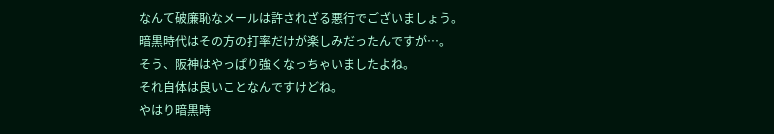なんて破廉恥なメールは許されざる悪行でございましょう。
暗黒時代はその方の打率だけが楽しみだったんですが…。
そう、阪神はやっぱり強くなっちゃいましたよね。
それ自体は良いことなんですけどね。
やはり暗黒時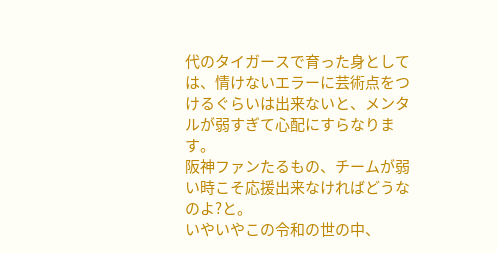代のタイガースで育った身としては、情けないエラーに芸術点をつけるぐらいは出来ないと、メンタルが弱すぎて心配にすらなります。
阪神ファンたるもの、チームが弱い時こそ応援出来なければどうなのよ?と。
いやいやこの令和の世の中、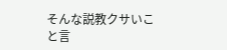そんな説教クサいこと言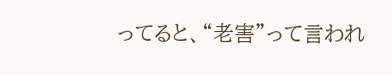ってると、“老害”って言われ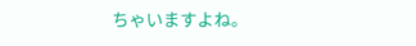ちゃいますよね。